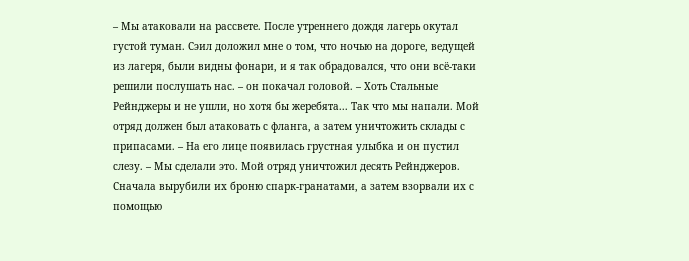– Мы атаковали на рассвете. После утреннего дождя лагерь окутал густой туман. Сэил доложил мне о том, что ночью на дороге, ведущей из лагеря, были видны фонари, и я так обрадовался, что они всё-таки решили послушать нас. – он покачал головой. – Хоть Стальные Рейнджеры и не ушли, но хотя бы жеребята... Так что мы напали. Мой отряд должен был атаковать с фланга, а затем уничтожить склады с припасами. – На его лице появилась грустная улыбка и он пустил слезу. – Мы сделали это. Мой отряд уничтожил десять Рейнджеров. Сначала вырубили их броню спарк-гранатами, а затем взорвали их с помощью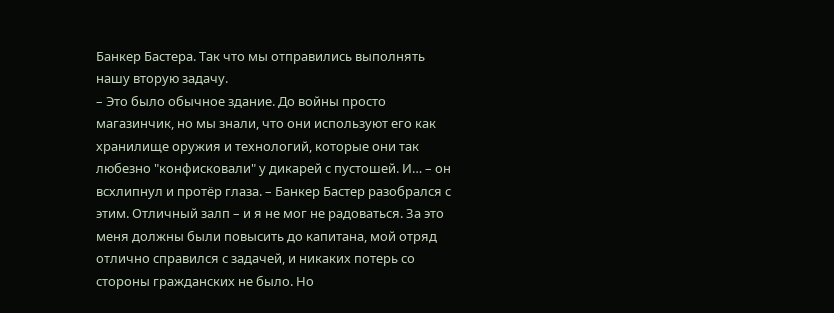Банкер Бастера. Так что мы отправились выполнять нашу вторую задачу.
– Это было обычное здание. До войны просто магазинчик, но мы знали, что они используют его как хранилище оружия и технологий, которые они так любезно "конфисковали" у дикарей с пустошей. И… – он всхлипнул и протёр глаза. – Банкер Бастер разобрался с этим. Отличный залп – и я не мог не радоваться. За это меня должны были повысить до капитана, мой отряд отлично справился с задачей, и никаких потерь со стороны гражданских не было. Но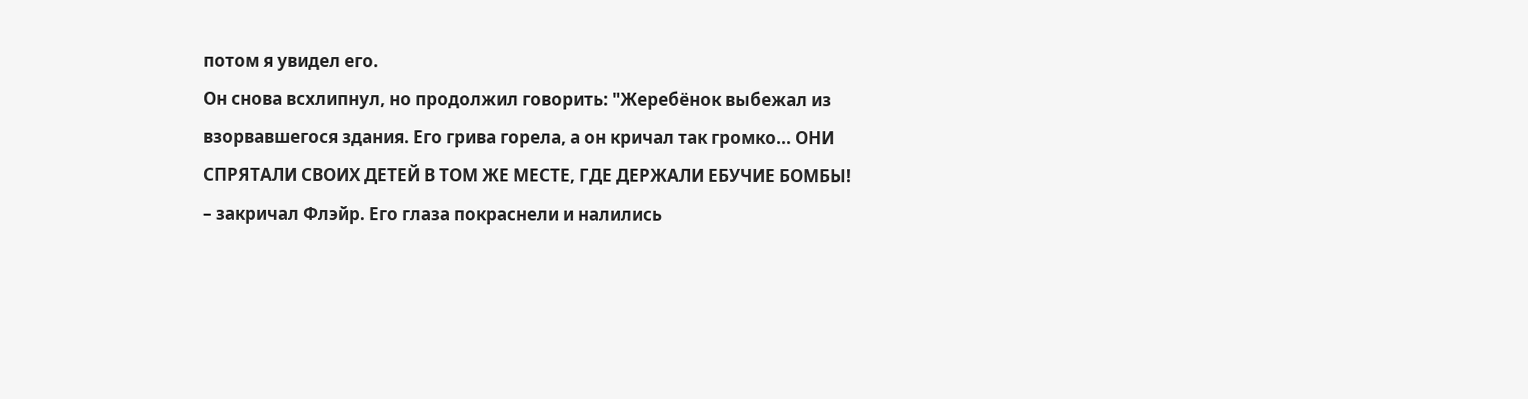потом я увидел его.
Он снова всхлипнул, но продолжил говорить: "Жеребёнок выбежал из взорвавшегося здания. Его грива горела, а он кричал так громко... ОНИ СПРЯТАЛИ СВОИХ ДЕТЕЙ В ТОМ ЖЕ МЕСТЕ, ГДЕ ДЕРЖАЛИ ЕБУЧИЕ БОМБЫ! – закричал Флэйр. Его глаза покраснели и налились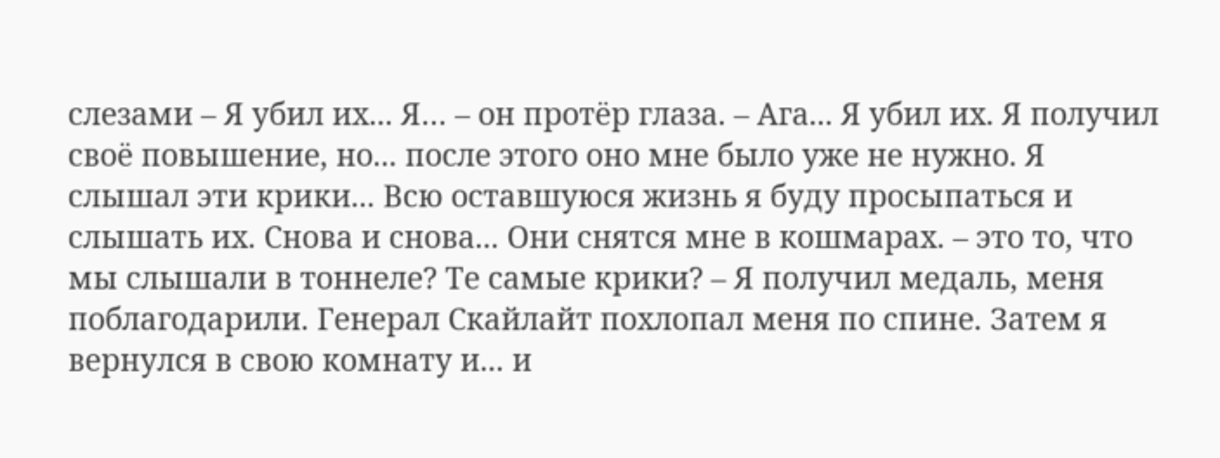слезами – Я убил их... Я… – он протёр глаза. – Ага... Я убил их. Я получил своё повышение, но... после этого оно мне было уже не нужно. Я слышал эти крики... Всю оставшуюся жизнь я буду просыпаться и слышать их. Снова и снова... Они снятся мне в кошмарах. – это то, что мы слышали в тоннеле? Те самые крики? – Я получил медаль, меня поблагодарили. Генерал Скайлайт похлопал меня по спине. Затем я вернулся в свою комнату и... и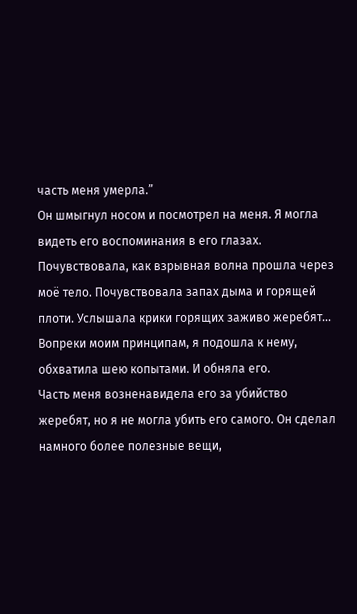часть меня умерла.”
Он шмыгнул носом и посмотрел на меня. Я могла видеть его воспоминания в его глазах. Почувствовала, как взрывная волна прошла через моё тело. Почувствовала запах дыма и горящей плоти. Услышала крики горящих заживо жеребят...
Вопреки моим принципам, я подошла к нему, обхватила шею копытами. И обняла его.
Часть меня возненавидела его за убийство жеребят, но я не могла убить его самого. Он сделал намного более полезные вещи,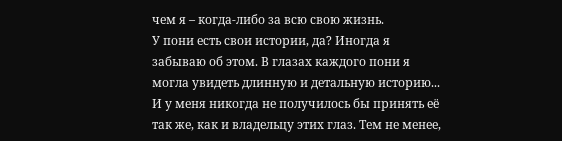чем я – когда-либо за всю свою жизнь.
У пони есть свои истории, да? Иногда я забываю об этом. В глазах каждого пони я могла увидеть длинную и детальную историю... И у меня никогда не получилось бы принять её так же, как и владельцу этих глаз. Тем не менее,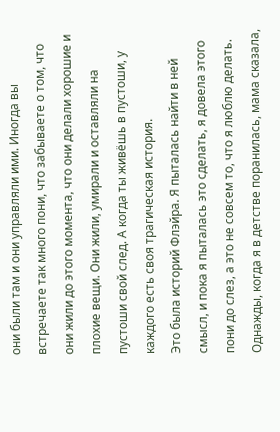они были там и они управляли ими. Иногда вы встречаете так много пони, что забываете о том, что они жили до этого момента, что они делали хорошие и плохие вещи. Они жили, умирали и оставляли на пустоши свой след. А когда ты живёшь в пустоши, у каждого есть своя трагическая история.
Это была историй Флэйра. Я пыталась найти в ней смысл, и пока я пыталась это сделать, я довела этого пони до слез, а это не совсем то, что я люблю делать. Однажды, когда я в детстве поранилась, мама сказала,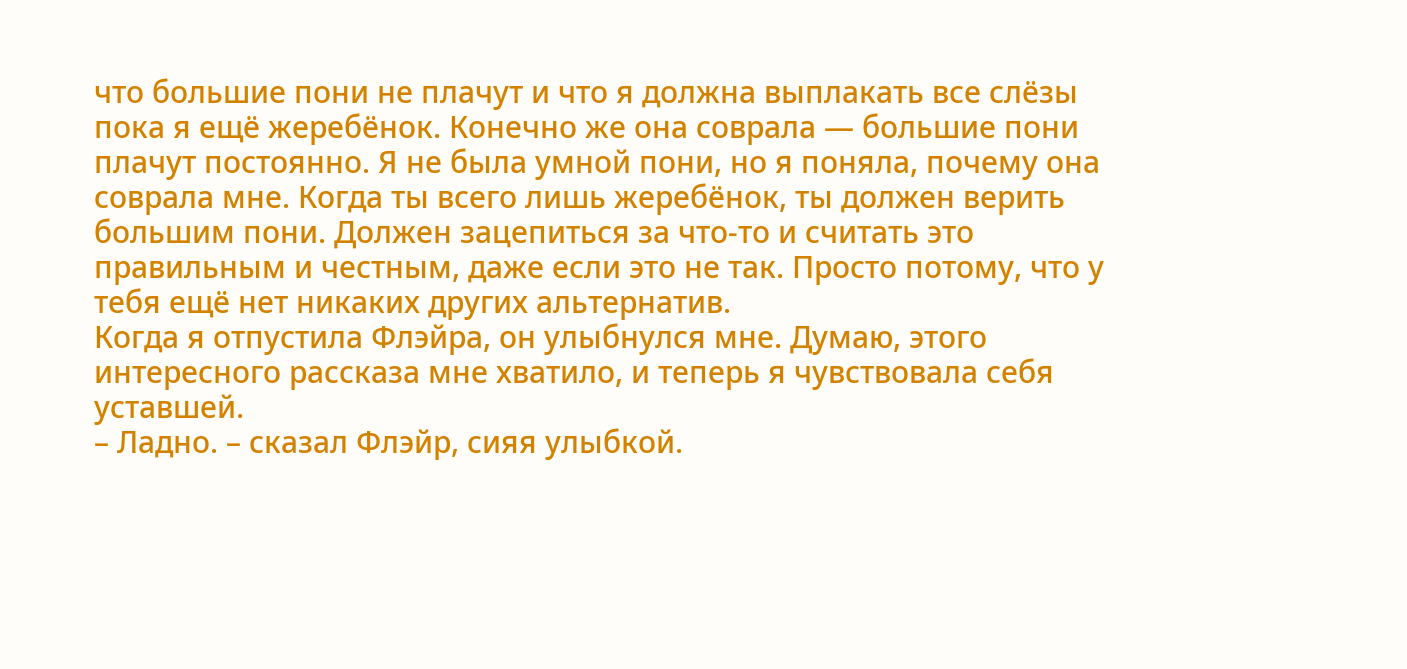что большие пони не плачут и что я должна выплакать все слёзы пока я ещё жеребёнок. Конечно же она соврала — большие пони плачут постоянно. Я не была умной пони, но я поняла, почему она соврала мне. Когда ты всего лишь жеребёнок, ты должен верить большим пони. Должен зацепиться за что-то и считать это правильным и честным, даже если это не так. Просто потому, что у тебя ещё нет никаких других альтернатив.
Когда я отпустила Флэйра, он улыбнулся мне. Думаю, этого интересного рассказа мне хватило, и теперь я чувствовала себя уставшей.
– Ладно. – сказал Флэйр, сияя улыбкой.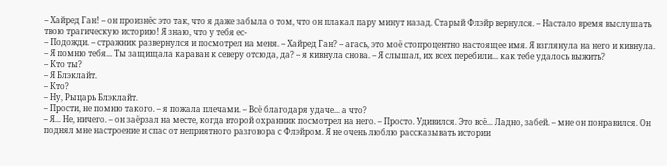– Хайред Ган! – он произнёс это так, что я даже забыла о том, что он плакал пару минут назад. Старый Флэйр вернулся. – Настало время выслушать твою трагическую историю! Я знаю, что у тебя ес-
– Подожди. – стражник развернулся и посмотрел на меня. – Хайред Ган? – агась, это моё стопроцентно настоящее имя. Я взглянула на него и кивнула. – Я помню тебя... Ты защищала караван к северу отсюда, да? – я кивнула снова. – Я слышал, их всех перебили... как тебе удалось выжить?
– Кто ты?
– Я Блэклайт.
– Кто?
– Ну, Рыцарь Блэклайт.
– Прости, не помню такого. – я пожала плечами. – Всё благодаря удаче... а что?
– Я... Не, ничего. – он заёрзал на месте, когда второй охранник посмотрел на него. – Просто. Удивился. Это всё... Ладно, забей. – мне он понравился. Он поднял мне настроение и спас от неприятного разговора с Флэйром. Я не очень люблю рассказывать истории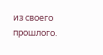из своего прошлого.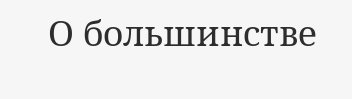О большинстве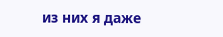из них я даже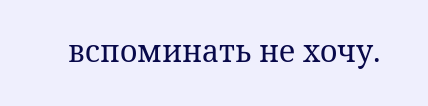вспоминать не хочу.